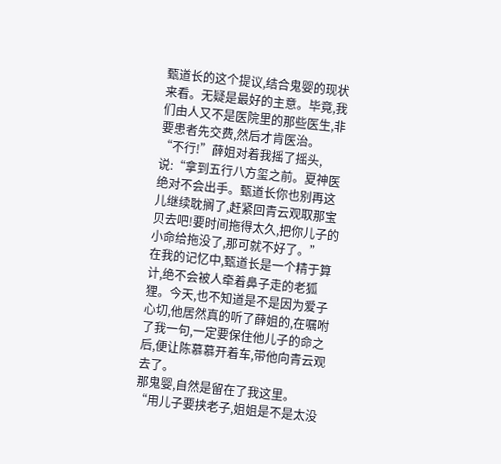甄道长的这个提议,结合鬼婴的现状来看。无疑是最好的主意。毕竟,我们由人又不是医院里的那些医生,非要患者先交费,然后才肯医治。
“不行!”薛姐对着我摇了摇头,说:“拿到五行八方玺之前。夏神医绝对不会出手。甄道长你也别再这儿继续耽搁了,赶紧回青云观取那宝贝去吧!要时间拖得太久,把你儿子的小命给拖没了,那可就不好了。”
在我的记忆中,甄道长是一个精于算计,绝不会被人牵着鼻子走的老狐狸。今天,也不知道是不是因为爱子心切,他居然真的听了薛姐的,在嘱咐了我一句,一定要保住他儿子的命之后,便让陈慕慕开着车,带他向青云观去了。
那鬼婴,自然是留在了我这里。
“用儿子要挟老子,姐姐是不是太没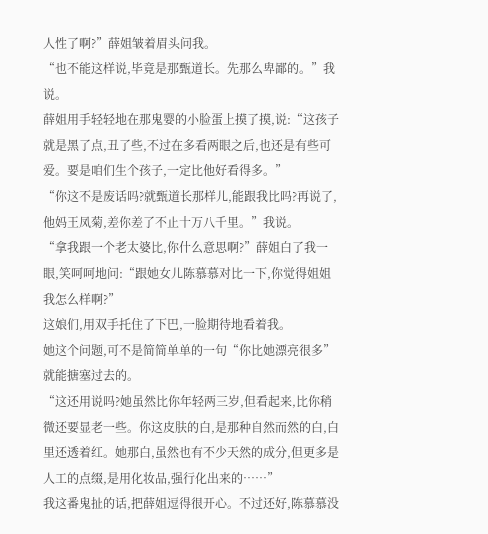人性了啊?”薛姐皱着眉头问我。
“也不能这样说,毕竟是那甄道长。先那么卑鄙的。”我说。
薛姐用手轻轻地在那鬼婴的小脸蛋上摸了摸,说:“这孩子就是黑了点,丑了些,不过在多看两眼之后,也还是有些可爱。要是咱们生个孩子,一定比他好看得多。”
“你这不是废话吗?就甄道长那样儿,能跟我比吗?再说了,他妈王凤菊,差你差了不止十万八千里。”我说。
“拿我跟一个老太婆比,你什么意思啊?”薛姐白了我一眼,笑呵呵地问:“跟她女儿陈慕慕对比一下,你觉得姐姐我怎么样啊?”
这娘们,用双手托住了下巴,一脸期待地看着我。
她这个问题,可不是简简单单的一句“你比她漂亮很多”就能搪塞过去的。
“这还用说吗?她虽然比你年轻两三岁,但看起来,比你稍微还要显老一些。你这皮肤的白,是那种自然而然的白,白里还透着红。她那白,虽然也有不少天然的成分,但更多是人工的点缀,是用化妆品,强行化出来的……”
我这番鬼扯的话,把薛姐逗得很开心。不过还好,陈慕慕没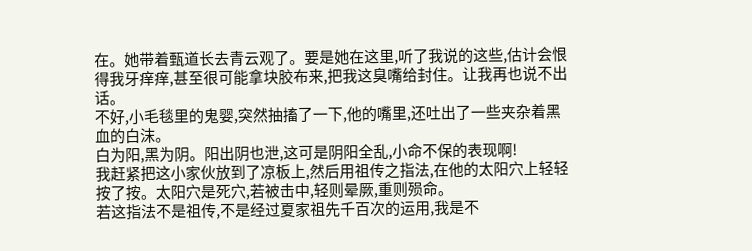在。她带着甄道长去青云观了。要是她在这里,听了我说的这些,估计会恨得我牙痒痒,甚至很可能拿块胶布来,把我这臭嘴给封住。让我再也说不出话。
不好,小毛毯里的鬼婴,突然抽搐了一下,他的嘴里,还吐出了一些夹杂着黑血的白沫。
白为阳,黑为阴。阳出阴也泄,这可是阴阳全乱,小命不保的表现啊!
我赶紧把这小家伙放到了凉板上,然后用祖传之指法,在他的太阳穴上轻轻按了按。太阳穴是死穴,若被击中,轻则晕厥,重则殒命。
若这指法不是祖传,不是经过夏家祖先千百次的运用,我是不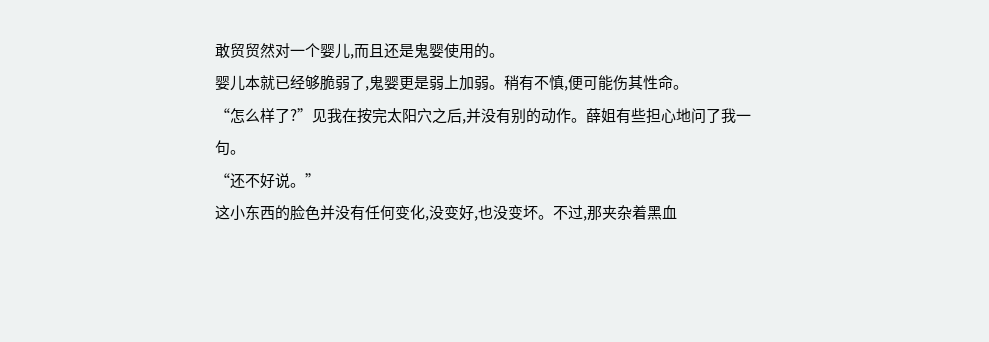敢贸贸然对一个婴儿,而且还是鬼婴使用的。
婴儿本就已经够脆弱了,鬼婴更是弱上加弱。稍有不慎,便可能伤其性命。
“怎么样了?”见我在按完太阳穴之后,并没有别的动作。薛姐有些担心地问了我一句。
“还不好说。”
这小东西的脸色并没有任何变化,没变好,也没变坏。不过,那夹杂着黑血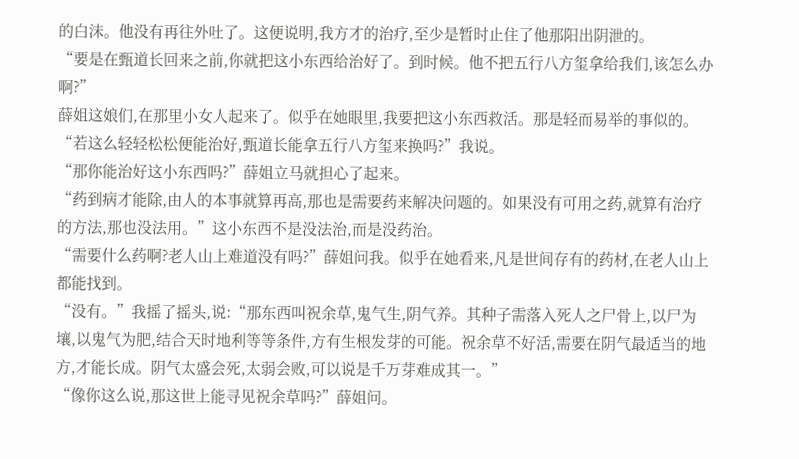的白沫。他没有再往外吐了。这便说明,我方才的治疗,至少是暂时止住了他那阳出阴泄的。
“要是在甄道长回来之前,你就把这小东西给治好了。到时候。他不把五行八方玺拿给我们,该怎么办啊?”
薛姐这娘们,在那里小女人起来了。似乎在她眼里,我要把这小东西救活。那是轻而易举的事似的。
“若这么轻轻松松便能治好,甄道长能拿五行八方玺来换吗?”我说。
“那你能治好这小东西吗?”薛姐立马就担心了起来。
“药到病才能除,由人的本事就算再高,那也是需要药来解决问题的。如果没有可用之药,就算有治疗的方法,那也没法用。”这小东西不是没法治,而是没药治。
“需要什么药啊?老人山上难道没有吗?”薛姐问我。似乎在她看来,凡是世间存有的药材,在老人山上都能找到。
“没有。”我摇了摇头,说:“那东西叫祝余草,鬼气生,阴气养。其种子需落入死人之尸骨上,以尸为壤,以鬼气为肥,结合天时地利等等条件,方有生根发芽的可能。祝余草不好活,需要在阴气最适当的地方,才能长成。阴气太盛会死,太弱会败,可以说是千万芽难成其一。”
“像你这么说,那这世上能寻见祝余草吗?”薛姐问。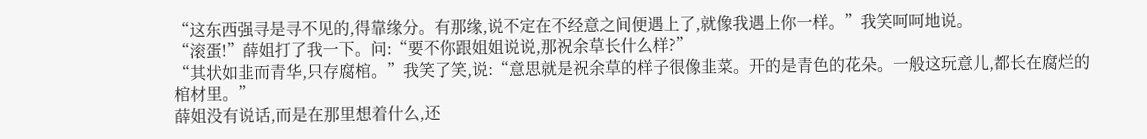“这东西强寻是寻不见的,得靠缘分。有那缘,说不定在不经意之间便遇上了,就像我遇上你一样。”我笑呵呵地说。
“滚蛋!”薛姐打了我一下。问:“要不你跟姐姐说说,那祝余草长什么样?”
“其状如韭而青华,只存腐棺。”我笑了笑,说:“意思就是祝余草的样子很像韭菜。开的是青色的花朵。一般这玩意儿,都长在腐烂的棺材里。”
薛姐没有说话,而是在那里想着什么,还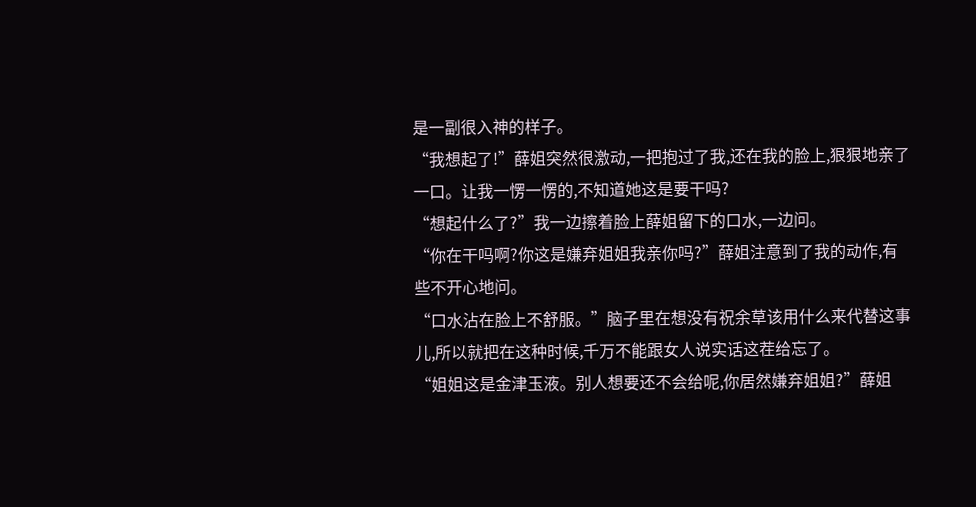是一副很入神的样子。
“我想起了!”薛姐突然很激动,一把抱过了我,还在我的脸上,狠狠地亲了一口。让我一愣一愣的,不知道她这是要干吗?
“想起什么了?”我一边擦着脸上薛姐留下的口水,一边问。
“你在干吗啊?你这是嫌弃姐姐我亲你吗?”薛姐注意到了我的动作,有些不开心地问。
“口水沾在脸上不舒服。”脑子里在想没有祝余草该用什么来代替这事儿,所以就把在这种时候,千万不能跟女人说实话这茬给忘了。
“姐姐这是金津玉液。别人想要还不会给呢,你居然嫌弃姐姐?”薛姐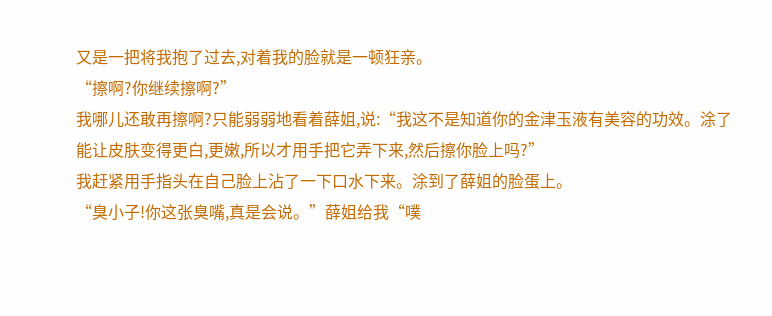又是一把将我抱了过去,对着我的脸就是一顿狂亲。
“擦啊?你继续擦啊?”
我哪儿还敢再擦啊?只能弱弱地看着薛姐,说:“我这不是知道你的金津玉液有美容的功效。涂了能让皮肤变得更白,更嫩,所以才用手把它弄下来,然后擦你脸上吗?”
我赶紧用手指头在自己脸上沾了一下口水下来。涂到了薛姐的脸蛋上。
“臭小子!你这张臭嘴,真是会说。”薛姐给我“噗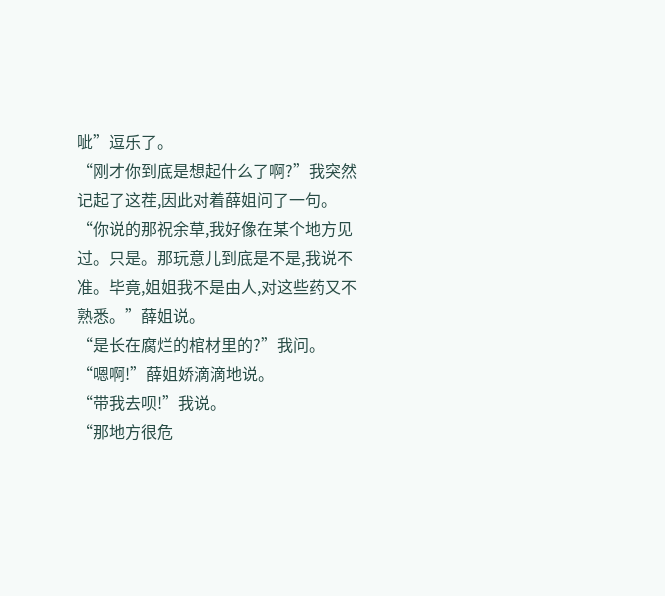呲”逗乐了。
“刚才你到底是想起什么了啊?”我突然记起了这茬,因此对着薛姐问了一句。
“你说的那祝余草,我好像在某个地方见过。只是。那玩意儿到底是不是,我说不准。毕竟,姐姐我不是由人,对这些药又不熟悉。”薛姐说。
“是长在腐烂的棺材里的?”我问。
“嗯啊!”薛姐娇滴滴地说。
“带我去呗!”我说。
“那地方很危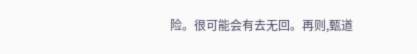险。很可能会有去无回。再则,甄道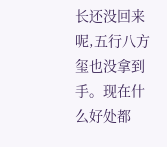长还没回来呢,五行八方玺也没拿到手。现在什么好处都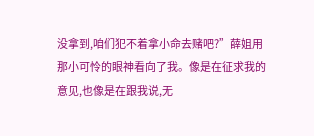没拿到,咱们犯不着拿小命去赌吧?”薛姐用那小可怜的眼神看向了我。像是在征求我的意见,也像是在跟我说,无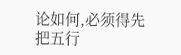论如何,必须得先把五行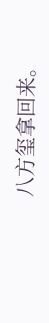八方玺拿回来。